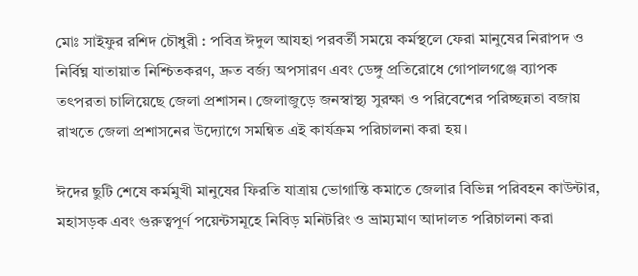মোঃ সাইফুর রশিদ চৌধুরী : পবিত্র ঈদুল আযহা পরবর্তী সময়ে কর্মস্থলে ফেরা মানুষের নিরাপদ ও নির্বিঘ্ন যাতায়াত নিশ্চিতকরণ, দ্রুত বর্জ্য অপসারণ এবং ডেঙ্গু প্রতিরোধে গোপালগঞ্জে ব্যাপক তৎপরতা চালিয়েছে জেলা প্রশাসন। জেলাজুড়ে জনস্বাস্থ্য সুরক্ষা ও পরিবেশের পরিচ্ছন্নতা বজায় রাখতে জেলা প্রশাসনের উদ্যোগে সমন্বিত এই কার্যক্রম পরিচালনা করা হয়।

ঈদের ছুটি শেষে কর্মমুখী মানুষের ফিরতি যাত্রায় ভোগান্তি কমাতে জেলার বিভিন্ন পরিবহন কাউন্টার, মহাসড়ক এবং গুরুত্বপূর্ণ পয়েন্টসমূহে নিবিড় মনিটরিং ও ভ্রাম্যমাণ আদালত পরিচালনা করা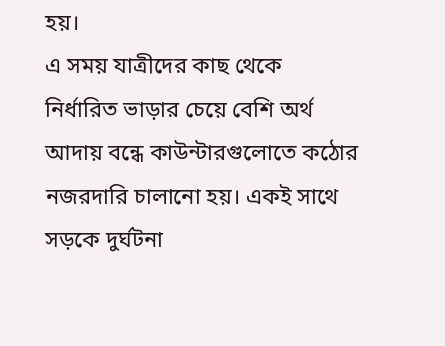হয়।
এ সময় যাত্রীদের কাছ থেকে নির্ধারিত ভাড়ার চেয়ে বেশি অর্থ আদায় বন্ধে কাউন্টারগুলোতে কঠোর নজরদারি চালানো হয়। একই সাথে সড়কে দুর্ঘটনা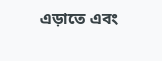এড়াতে এবং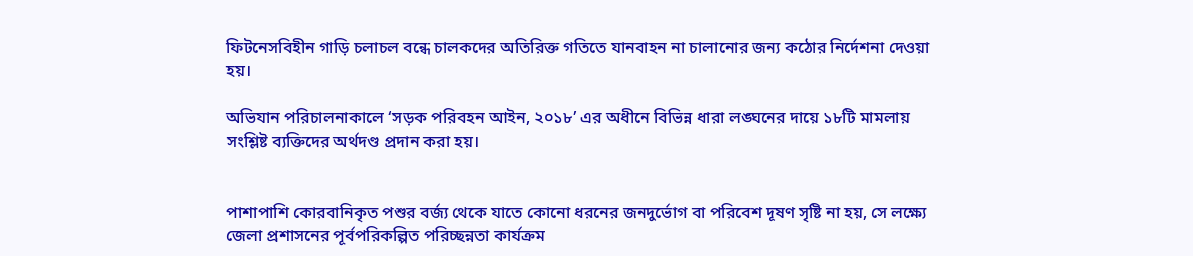ফিটনেসবিহীন গাড়ি চলাচল বন্ধে চালকদের অতিরিক্ত গতিতে যানবাহন না চালানোর জন্য কঠোর নির্দেশনা দেওয়া হয়।

অভিযান পরিচালনাকালে ‘সড়ক পরিবহন আইন, ২০১৮’ এর অধীনে বিভিন্ন ধারা লঙ্ঘনের দায়ে ১৮টি মামলায় সংশ্লিষ্ট ব্যক্তিদের অর্থদণ্ড প্রদান করা হয়।


পাশাপাশি কোরবানিকৃত পশুর বর্জ্য থেকে যাতে কোনো ধরনের জনদুর্ভোগ বা পরিবেশ দূষণ সৃষ্টি না হয়, সে লক্ষ্যে জেলা প্রশাসনের পূর্বপরিকল্পিত পরিচ্ছন্নতা কার্যক্রম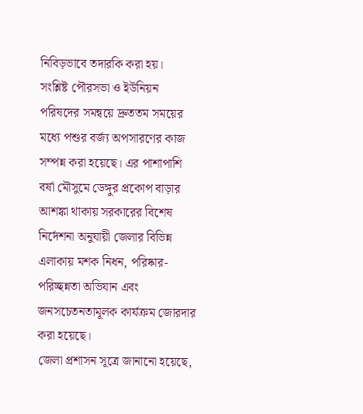নিবিড়ভাবে তদারকি করা হয়।
সংশ্লিষ্ট পৌরসভা ও ইউনিয়ন পরিষদের সমন্বয়ে দ্রুততম সময়ের মধ্যে পশুর বর্জ্য অপসারণের কাজ সম্পন্ন করা হয়েছে। এর পাশাপাশি বর্ষা মৌসুমে ডেঙ্গুর প্রকোপ বাড়ার আশঙ্কা থাকায় সরকারের বিশেষ নির্দেশনা অনুযায়ী জেলার বিভিন্ন এলাকায় মশক নিধন, পরিষ্কার-পরিচ্ছন্নতা অভিযান এবং জনসচেতনতামূলক কার্যক্রম জোরদার করা হয়েছে।
জেলা প্রশাসন সূত্রে জানানো হয়েছে,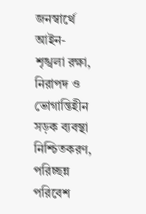জনস্বার্থে আইন-শৃঙ্খলা রক্ষা, নিরাপদ ও ভোগান্তিহীন সড়ক ব্যবস্থা নিশ্চিতকরণ, পরিচ্ছন্ন পরিবেশ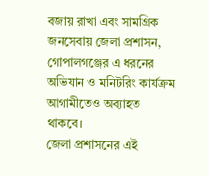বজায় রাখা এবং সামগ্রিক জনসেবায় জেলা প্রশাসন, গোপালগঞ্জের এ ধরনের অভিযান ও মনিটরিং কার্যক্রম আগামীতেও অব্যাহত থাকবে।
জেলা প্রশাসনের এই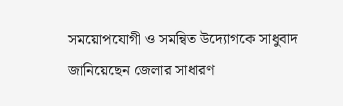সময়োপযোগী ও সমন্বিত উদ্যোগকে সাধুবাদ জানিয়েছেন জেলার সাধারণ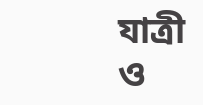যাত্রী ও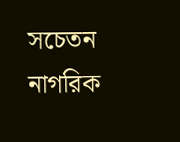সচেতন নাগরিক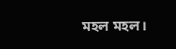মহল মহল।